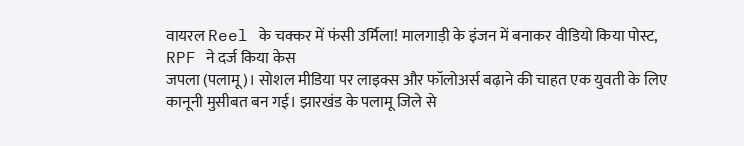वायरल Reel के चक्कर में फंसी उर्मिला! मालगाड़ी के इंजन में बनाकर वीडियो किया पोस्ट, RPF ने दर्ज किया केस
जपला (पलामू)। सोशल मीडिया पर लाइक्स और फॉलोअर्स बढ़ाने की चाहत एक युवती के लिए कानूनी मुसीबत बन गई। झारखंड के पलामू जिले से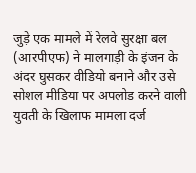जुड़े एक मामले में रेलवे सुरक्षा बल (आरपीएफ) ने मालगाड़ी के इंजन के अंदर घुसकर वीडियो बनाने और उसे सोशल मीडिया पर अपलोड करने वाली युवती के खिलाफ मामला दर्ज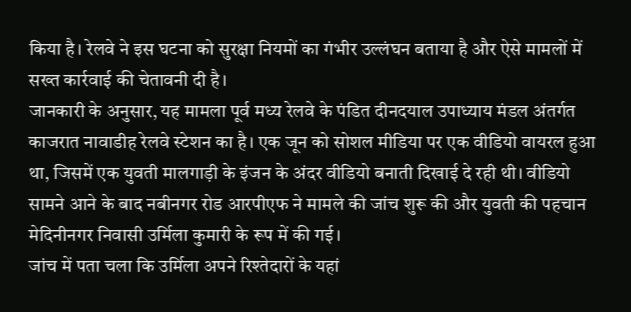किया है। रेलवे ने इस घटना को सुरक्षा नियमों का गंभीर उल्लंघन बताया है और ऐसे मामलों में सख्त कार्रवाई की चेतावनी दी है।
जानकारी के अनुसार, यह मामला पूर्व मध्य रेलवे के पंडित दीनदयाल उपाध्याय मंडल अंतर्गत काजरात नावाडीह रेलवे स्टेशन का है। एक जून को सोशल मीडिया पर एक वीडियो वायरल हुआ था, जिसमें एक युवती मालगाड़ी के इंजन के अंदर वीडियो बनाती दिखाई दे रही थी। वीडियो सामने आने के बाद नबीनगर रोड आरपीएफ ने मामले की जांच शुरू की और युवती की पहचान मेदिनीनगर निवासी उर्मिला कुमारी के रूप में की गई।
जांच में पता चला कि उर्मिला अपने रिश्तेदारों के यहां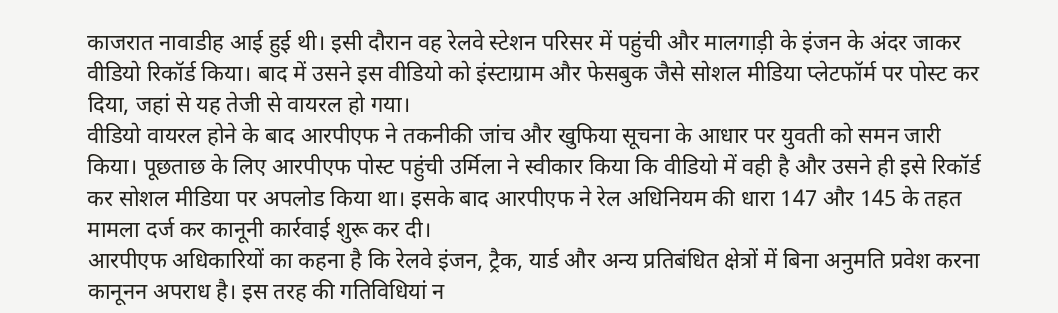काजरात नावाडीह आई हुई थी। इसी दौरान वह रेलवे स्टेशन परिसर में पहुंची और मालगाड़ी के इंजन के अंदर जाकर वीडियो रिकॉर्ड किया। बाद में उसने इस वीडियो को इंस्टाग्राम और फेसबुक जैसे सोशल मीडिया प्लेटफॉर्म पर पोस्ट कर दिया, जहां से यह तेजी से वायरल हो गया।
वीडियो वायरल होने के बाद आरपीएफ ने तकनीकी जांच और खुफिया सूचना के आधार पर युवती को समन जारी किया। पूछताछ के लिए आरपीएफ पोस्ट पहुंची उर्मिला ने स्वीकार किया कि वीडियो में वही है और उसने ही इसे रिकॉर्ड कर सोशल मीडिया पर अपलोड किया था। इसके बाद आरपीएफ ने रेल अधिनियम की धारा 147 और 145 के तहत मामला दर्ज कर कानूनी कार्रवाई शुरू कर दी।
आरपीएफ अधिकारियों का कहना है कि रेलवे इंजन, ट्रैक, यार्ड और अन्य प्रतिबंधित क्षेत्रों में बिना अनुमति प्रवेश करना कानूनन अपराध है। इस तरह की गतिविधियां न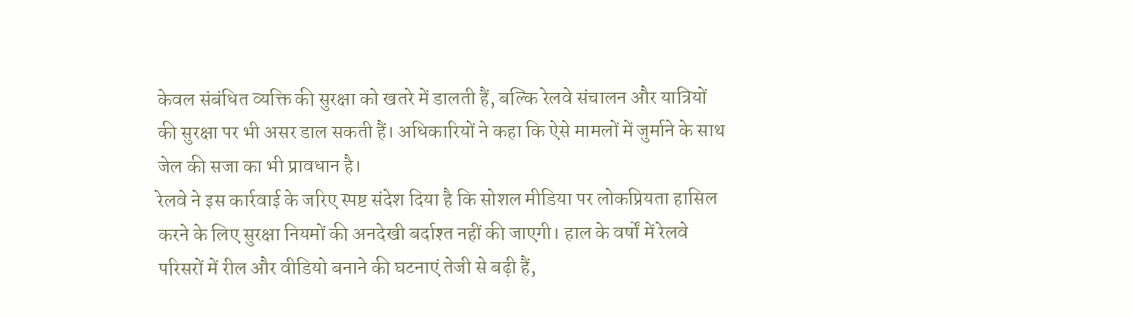केवल संबंधित व्यक्ति की सुरक्षा को खतरे में डालती हैं, बल्कि रेलवे संचालन और यात्रियों की सुरक्षा पर भी असर डाल सकती हैं। अधिकारियों ने कहा कि ऐसे मामलों में जुर्माने के साथ जेल की सजा का भी प्रावधान है।
रेलवे ने इस कार्रवाई के जरिए स्पष्ट संदेश दिया है कि सोशल मीडिया पर लोकप्रियता हासिल करने के लिए सुरक्षा नियमों की अनदेखी बर्दाश्त नहीं की जाएगी। हाल के वर्षों में रेलवे परिसरों में रील और वीडियो बनाने की घटनाएं तेजी से बढ़ी हैं,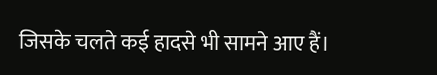जिसके चलते कई हादसे भी सामने आए हैं।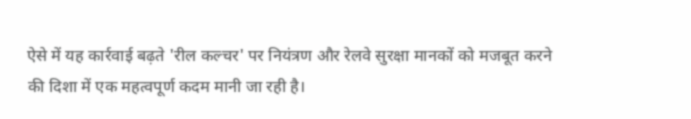ऐसे में यह कार्रवाई बढ़ते 'रील कल्चर' पर नियंत्रण और रेलवे सुरक्षा मानकों को मजबूत करने की दिशा में एक महत्वपूर्ण कदम मानी जा रही है।